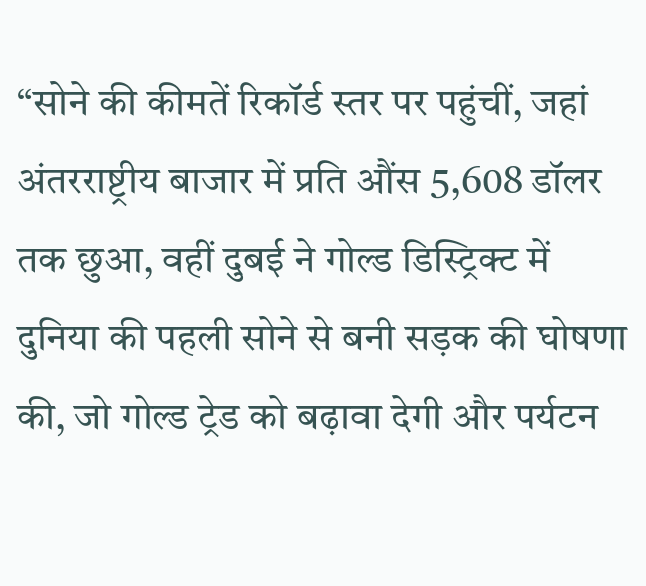“सोने की कीमतें रिकॉर्ड स्तर पर पहुंचीं, जहां अंतरराष्ट्रीय बाजार में प्रति औंस 5,608 डॉलर तक छुआ, वहीं दुबई ने गोल्ड डिस्ट्रिक्ट में दुनिया की पहली सोने से बनी सड़क की घोषणा की, जो गोल्ड ट्रेड को बढ़ावा देगी और पर्यटन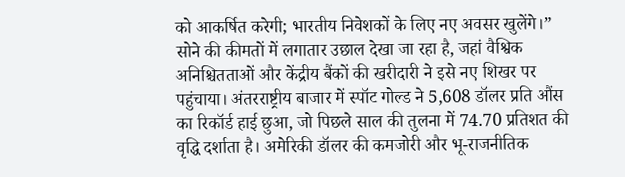को आकर्षित करेगी; भारतीय निवेशकों के लिए नए अवसर खुलेंगे।”
सोने की कीमतों में लगातार उछाल देखा जा रहा है, जहां वैश्विक अनिश्चितताओं और केंद्रीय बैंकों की खरीदारी ने इसे नए शिखर पर पहुंचाया। अंतरराष्ट्रीय बाजार में स्पॉट गोल्ड ने 5,608 डॉलर प्रति औंस का रिकॉर्ड हाई छुआ, जो पिछले साल की तुलना में 74.70 प्रतिशत की वृद्धि दर्शाता है। अमेरिकी डॉलर की कमजोरी और भू-राजनीतिक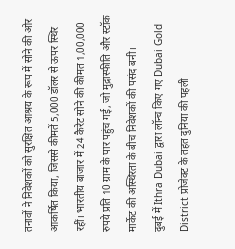तनावों ने निवेशकों को सुरक्षित आश्रय के रूप में सोने की ओर आकर्षित किया, जिससे कीमतें 5,000 डॉलर से ऊपर स्थिर रहीं। भारतीय बाजार में 24 कैरेट सोने की कीमत 1,00,000 रुपये प्रति 10 ग्राम के पार पहुंच गई, जो मुद्रास्फीति और स्टॉक मार्केट की अस्थिरता के बीच निवेशकों की पसंद बनी।
दुबई में Ithra Dubai द्वारा लॉन्च किए गए Dubai Gold District प्रोजेक्ट के तहत दुनिया की पहली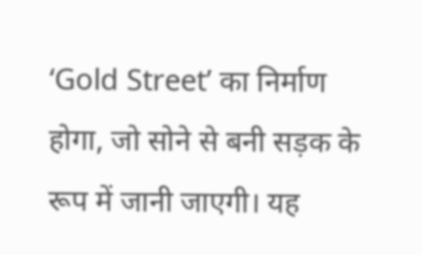‘Gold Street’ का निर्माण होगा, जो सोने से बनी सड़क के रूप में जानी जाएगी। यह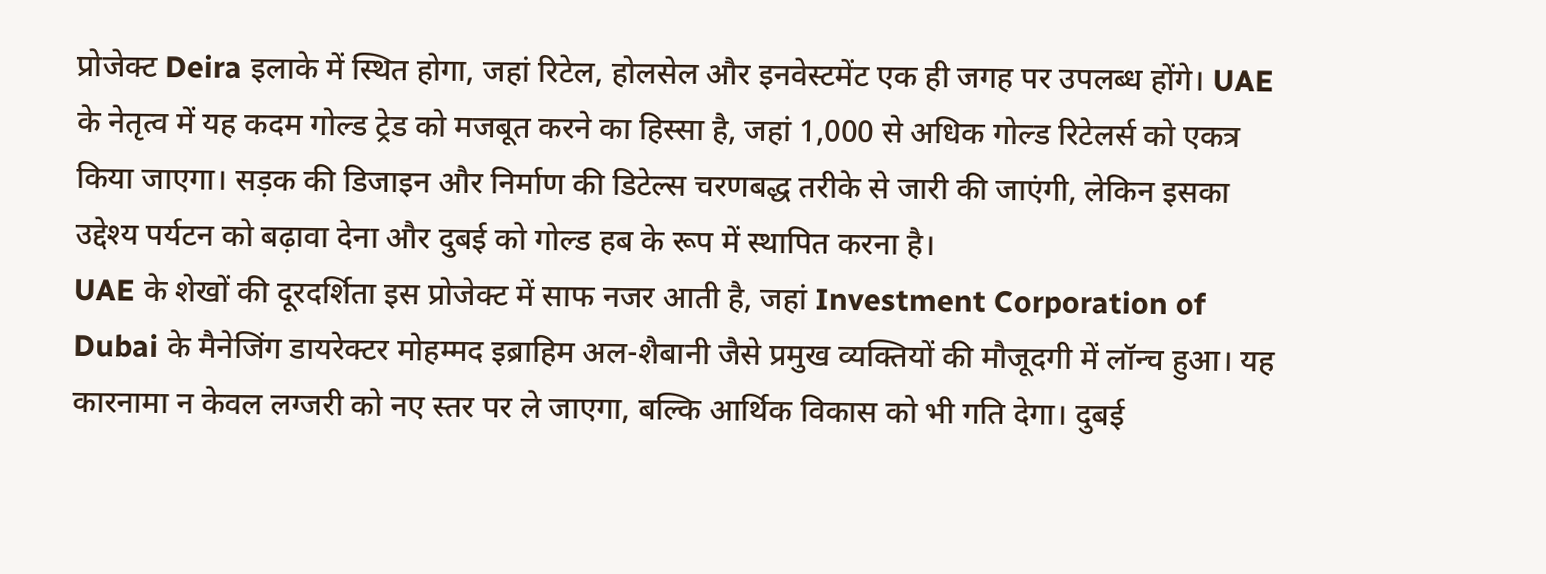प्रोजेक्ट Deira इलाके में स्थित होगा, जहां रिटेल, होलसेल और इनवेस्टमेंट एक ही जगह पर उपलब्ध होंगे। UAE के नेतृत्व में यह कदम गोल्ड ट्रेड को मजबूत करने का हिस्सा है, जहां 1,000 से अधिक गोल्ड रिटेलर्स को एकत्र किया जाएगा। सड़क की डिजाइन और निर्माण की डिटेल्स चरणबद्ध तरीके से जारी की जाएंगी, लेकिन इसका उद्देश्य पर्यटन को बढ़ावा देना और दुबई को गोल्ड हब के रूप में स्थापित करना है।
UAE के शेखों की दूरदर्शिता इस प्रोजेक्ट में साफ नजर आती है, जहां Investment Corporation of Dubai के मैनेजिंग डायरेक्टर मोहम्मद इब्राहिम अल-शैबानी जैसे प्रमुख व्यक्तियों की मौजूदगी में लॉन्च हुआ। यह कारनामा न केवल लग्जरी को नए स्तर पर ले जाएगा, बल्कि आर्थिक विकास को भी गति देगा। दुबई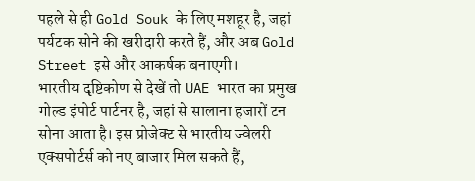पहले से ही Gold Souk के लिए मशहूर है, जहां पर्यटक सोने की खरीदारी करते हैं, और अब Gold Street इसे और आकर्षक बनाएगी।
भारतीय दृष्टिकोण से देखें तो UAE भारत का प्रमुख गोल्ड इंपोर्ट पार्टनर है, जहां से सालाना हजारों टन सोना आता है। इस प्रोजेक्ट से भारतीय ज्वेलरी एक्सपोर्टर्स को नए बाजार मिल सकते हैं,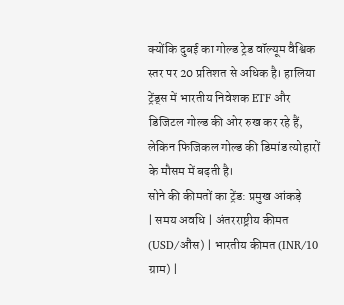क्योंकि दुबई का गोल्ड ट्रेड वॉल्यूम वैश्विक स्तर पर 20 प्रतिशत से अधिक है। हालिया ट्रेंड्स में भारतीय निवेशक ETF और डिजिटल गोल्ड की ओर रुख कर रहे हैं, लेकिन फिजिकल गोल्ड की डिमांड त्योहारों के मौसम में बढ़ती है।
सोने की कीमतों का ट्रेंड: प्रमुख आंकड़े
| समय अवधि | अंतरराष्ट्रीय कीमत (USD/औंस) | भारतीय कीमत (INR/10 ग्राम) |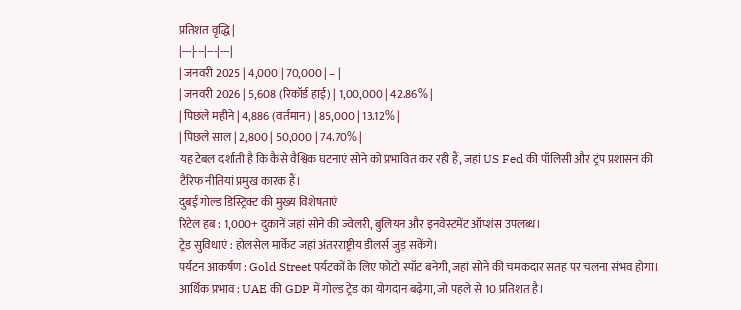प्रतिशत वृद्धि |
|---|---|---|---|
| जनवरी 2025 | 4,000 | 70,000 | – |
| जनवरी 2026 | 5,608 (रिकॉर्ड हाई) | 1,00,000 | 42.86% |
| पिछले महीने | 4,886 (वर्तमान) | 85,000 | 13.12% |
| पिछले साल | 2,800 | 50,000 | 74.70% |
यह टेबल दर्शाती है कि कैसे वैश्विक घटनाएं सोने को प्रभावित कर रही हैं, जहां US Fed की पॉलिसी और ट्रंप प्रशासन की टैरिफ नीतियां प्रमुख कारक हैं।
दुबई गोल्ड डिस्ट्रिक्ट की मुख्य विशेषताएं
रिटेल हब : 1,000+ दुकानें जहां सोने की ज्वेलरी, बुलियन और इनवेस्टमेंट ऑप्शंस उपलब्ध।
ट्रेड सुविधाएं : होलसेल मार्केट जहां अंतरराष्ट्रीय डीलर्स जुड़ सकेंगे।
पर्यटन आकर्षण : Gold Street पर्यटकों के लिए फोटो स्पॉट बनेगी, जहां सोने की चमकदार सतह पर चलना संभव होगा।
आर्थिक प्रभाव : UAE की GDP में गोल्ड ट्रेड का योगदान बढ़ेगा, जो पहले से 10 प्रतिशत है।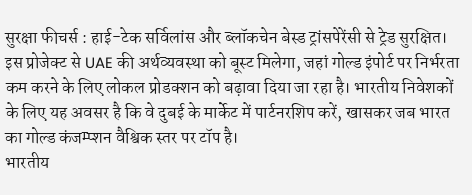सुरक्षा फीचर्स : हाई-टेक सर्विलांस और ब्लॉकचेन बेस्ड ट्रांसपेरेंसी से ट्रेड सुरक्षित।
इस प्रोजेक्ट से UAE की अर्थव्यवस्था को बूस्ट मिलेगा, जहां गोल्ड इंपोर्ट पर निर्भरता कम करने के लिए लोकल प्रोडक्शन को बढ़ावा दिया जा रहा है। भारतीय निवेशकों के लिए यह अवसर है कि वे दुबई के मार्केट में पार्टनरशिप करें, खासकर जब भारत का गोल्ड कंजम्प्शन वैश्विक स्तर पर टॉप है।
भारतीय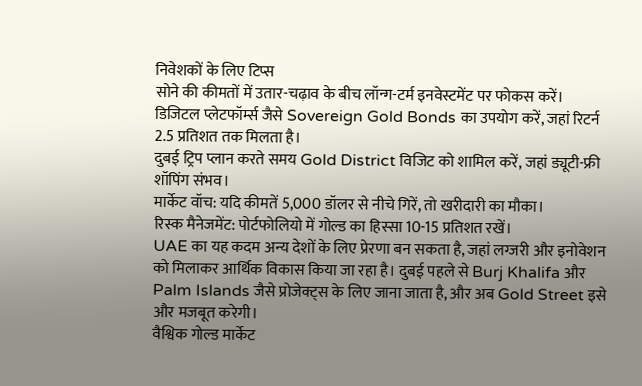निवेशकों के लिए टिप्स
सोने की कीमतों में उतार-चढ़ाव के बीच लॉन्ग-टर्म इनवेस्टमेंट पर फोकस करें।
डिजिटल प्लेटफॉर्म्स जैसे Sovereign Gold Bonds का उपयोग करें, जहां रिटर्न 2.5 प्रतिशत तक मिलता है।
दुबई ट्रिप प्लान करते समय Gold District विजिट को शामिल करें, जहां ड्यूटी-फ्री शॉपिंग संभव।
मार्केट वॉच: यदि कीमतें 5,000 डॉलर से नीचे गिरें, तो खरीदारी का मौका।
रिस्क मैनेजमेंट: पोर्टफोलियो में गोल्ड का हिस्सा 10-15 प्रतिशत रखें।
UAE का यह कदम अन्य देशों के लिए प्रेरणा बन सकता है, जहां लग्जरी और इनोवेशन को मिलाकर आर्थिक विकास किया जा रहा है। दुबई पहले से Burj Khalifa और Palm Islands जैसे प्रोजेक्ट्स के लिए जाना जाता है, और अब Gold Street इसे और मजबूत करेगी।
वैश्विक गोल्ड मार्केट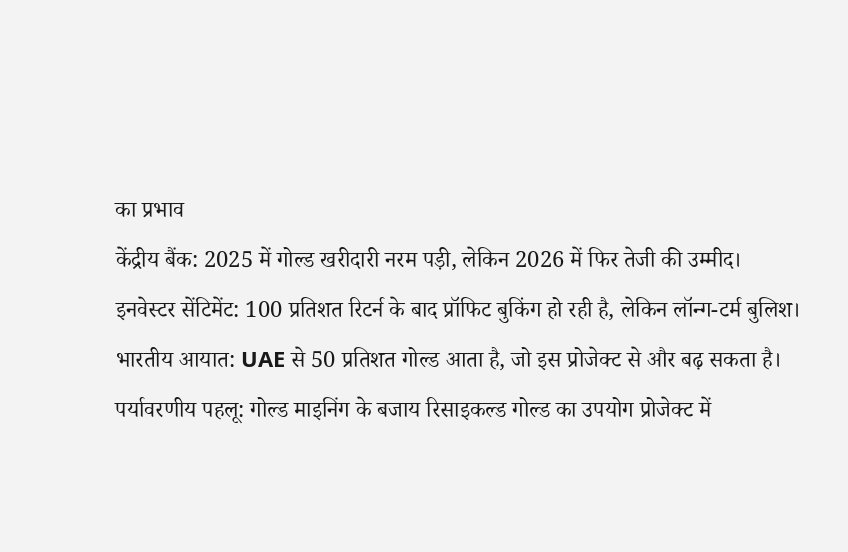का प्रभाव
केंद्रीय बैंक: 2025 में गोल्ड खरीदारी नरम पड़ी, लेकिन 2026 में फिर तेजी की उम्मीद।
इनवेस्टर सेंटिमेंट: 100 प्रतिशत रिटर्न के बाद प्रॉफिट बुकिंग हो रही है, लेकिन लॉन्ग-टर्म बुलिश।
भारतीय आयात: UAE से 50 प्रतिशत गोल्ड आता है, जो इस प्रोजेक्ट से और बढ़ सकता है।
पर्यावरणीय पहलू: गोल्ड माइनिंग के बजाय रिसाइकल्ड गोल्ड का उपयोग प्रोजेक्ट में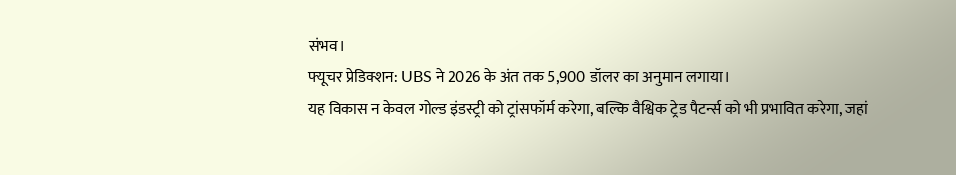संभव।
फ्यूचर प्रेडिक्शन: UBS ने 2026 के अंत तक 5,900 डॉलर का अनुमान लगाया।
यह विकास न केवल गोल्ड इंडस्ट्री को ट्रांसफॉर्म करेगा, बल्कि वैश्विक ट्रेड पैटर्न्स को भी प्रभावित करेगा, जहां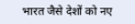भारत जैसे देशों को नए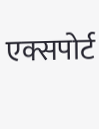एक्सपोर्ट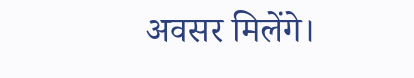अवसर मिलेंगे।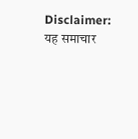Disclaimer: यह समाचार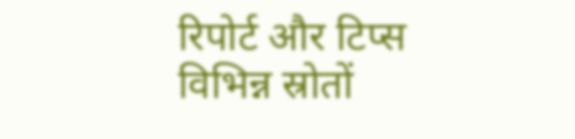रिपोर्ट और टिप्स विभिन्न स्रोतों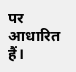पर आधारित हैं।